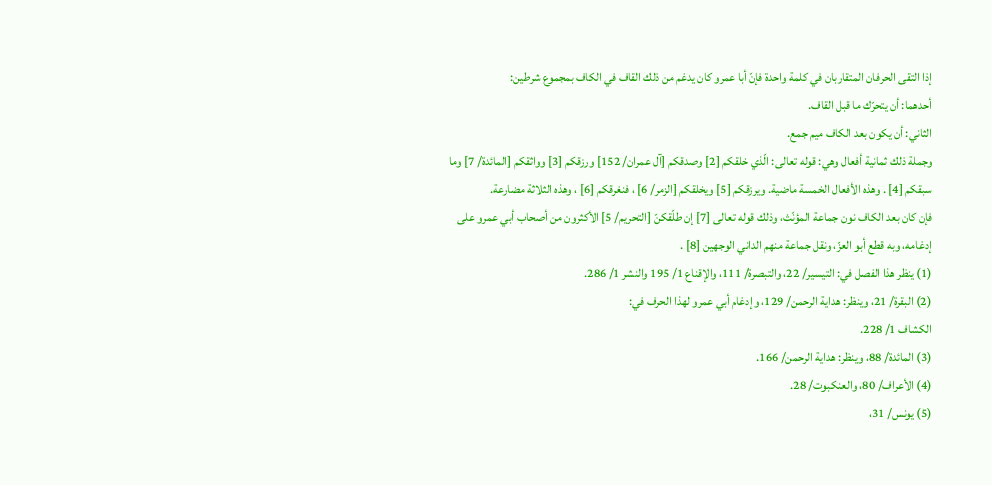إذا التقى الحرفان المتقاربان في كلمة واحدة فإنّ أبا عمرو كان يدغم من ذلك القاف في الكاف بمجموع شرطين:
أحدهما: أن يتحرّك ما قبل القاف.
الثاني: أن يكون بعد الكاف ميم جمع.
وجملة ذلك ثمانية أفعال وهي: قوله تعالى: الّذي خلقكم [2] وصدقكم [آل عمران/ 152] ورزقكم [3] وواثقكم [المائدة/ 7] وما سبقكم [4] . وهذه الأفعال الخمسة ماضية. ويرزقكم [5] ويخلقكم [الزمر/ 6] ، فنغرقكم [6] ، وهذه الثلاثة مضارعة.
فإن كان بعد الكاف نون جماعة المؤنّث، وذلك قوله تعالى [7] إن طلّقكنّ [التحريم/ 5] الأكثرون من أصحاب أبي عمرو على إدغامه، وبه قطع أبو العزّ، ونقل جماعة منهم الداني الوجهين [8] .
(1) ينظر هذا الفصل في: التيسير/ 22، والتبصرة/ 111، والإقناع 1/ 195 والنشر 1/ 286.
(2) البقرة/ 21، وينظر: هداية الرحمن/ 129، وإدغام أبي عمرو لهذا الحرف في:
الكشاف 1/ 228.
(3) المائدة/ 88، وينظر: هداية الرحمن/ 166.
(4) الأعراف/ 80، والعنكبوت/ 28.
(5) يونس/ 31،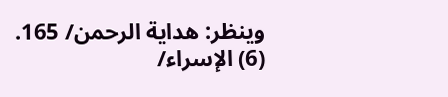وينظر: هداية الرحمن/ 165.
(6) الإسراء/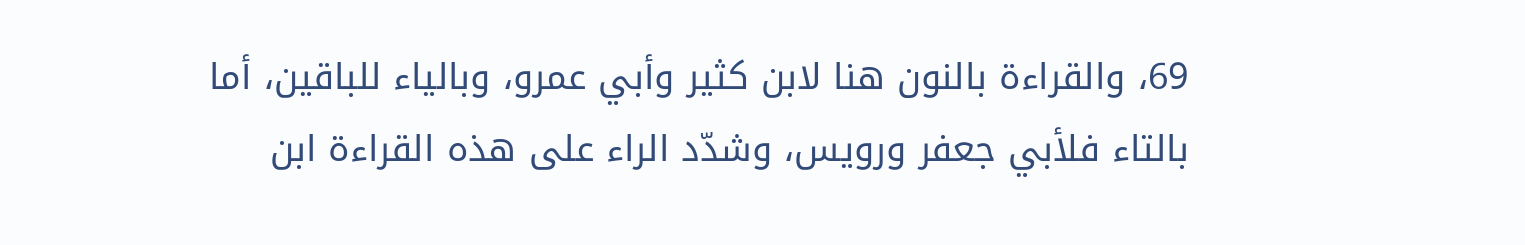69، والقراءة بالنون هنا لابن كثير وأبي عمرو، وبالياء للباقين، أما بالتاء فلأبي جعفر ورويس، وشدّد الراء على هذه القراءة ابن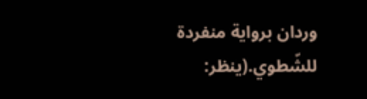وردان برواية منفردة للشّطوي.(ينظر: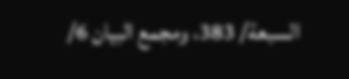السبعة/ 383، ومجمع البيان 6/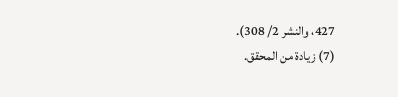427، والنشر 2/ 308).
(7) زيادة من المحقق.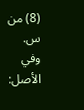(8) من س. وفي الأصل: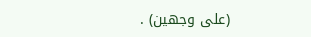(على وجهين) .